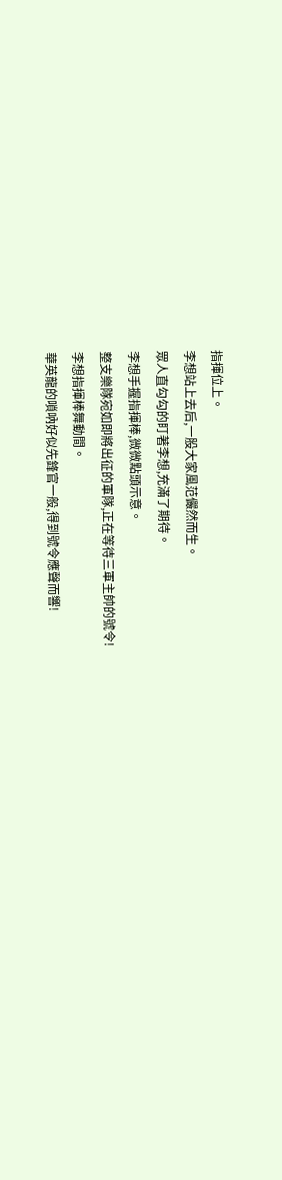指揮位上。
李想站上去后,一股大家風范儼然而生。
眾人直勾勾的盯著李想,充滿了期待。
李想手握指揮棒,微微點頭示意。
整支樂隊宛如即將出征的軍隊,正在等待三軍主帥的號令!
李想指揮棒舞動間。
華英龍的嗩吶好似先鋒官一般,得到號令應聲而響!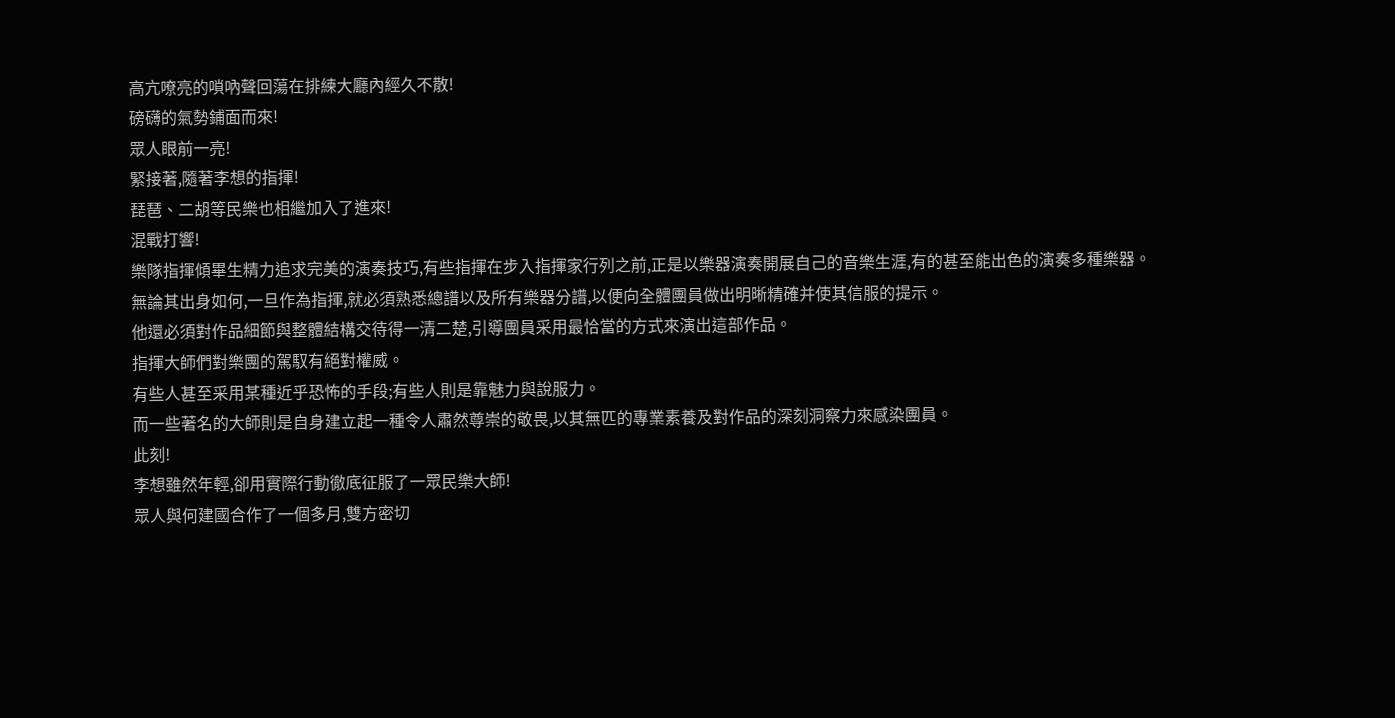高亢嘹亮的嗩吶聲回蕩在排練大廳內經久不散!
磅礴的氣勢鋪面而來!
眾人眼前一亮!
緊接著,隨著李想的指揮!
琵琶、二胡等民樂也相繼加入了進來!
混戰打響!
樂隊指揮傾畢生精力追求完美的演奏技巧,有些指揮在步入指揮家行列之前,正是以樂器演奏開展自己的音樂生涯,有的甚至能出色的演奏多種樂器。
無論其出身如何,一旦作為指揮,就必須熟悉總譜以及所有樂器分譜,以便向全體團員做出明晰精確并使其信服的提示。
他還必須對作品細節與整體結構交待得一清二楚,引導團員采用最恰當的方式來演出這部作品。
指揮大師們對樂團的駕馭有絕對權威。
有些人甚至采用某種近乎恐怖的手段;有些人則是靠魅力與說服力。
而一些著名的大師則是自身建立起一種令人肅然尊崇的敬畏,以其無匹的專業素養及對作品的深刻洞察力來感染團員。
此刻!
李想雖然年輕,卻用實際行動徹底征服了一眾民樂大師!
眾人與何建國合作了一個多月,雙方密切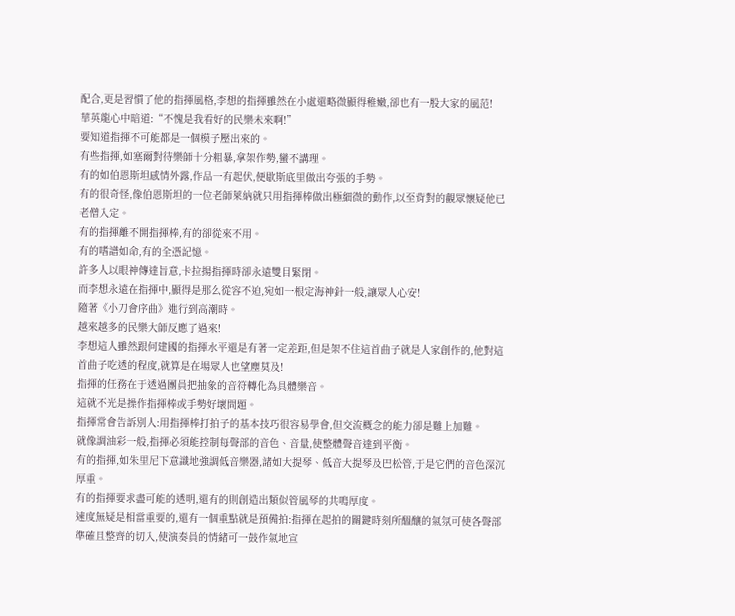配合,更是習慣了他的指揮風格,李想的指揮雖然在小處還略微顯得稚嫩,卻也有一股大家的風范!
華英龍心中暗道:“不愧是我看好的民樂未來啊!”
要知道指揮不可能都是一個模子壓出來的。
有些指揮,如塞爾對待樂師十分粗暴,拿架作勢,蠻不講理。
有的如伯恩斯坦感情外露,作品一有起伏,便歇斯底里做出夸張的手勢。
有的很奇怪,像伯恩斯坦的一位老師萊納就只用指揮棒做出極細微的動作,以至背對的觀眾懷疑他已老僧入定。
有的指揮離不開指揮棒,有的卻從來不用。
有的嗜譜如命,有的全憑記憶。
許多人以眼神傳達旨意,卡拉揚指揮時卻永遠雙目緊閉。
而李想永遠在指揮中,顯得是那么從容不迫,宛如一根定海神針一般,讓眾人心安!
隨著《小刀會序曲》進行到高潮時。
越來越多的民樂大師反應了過來!
李想這人雖然跟何建國的指揮水平還是有著一定差距,但是架不住這首曲子就是人家創作的,他對這首曲子吃透的程度,就算是在場眾人也望塵莫及!
指揮的任務在于透過團員把抽象的音符轉化為具體樂音。
這就不光是操作指揮棒或手勢好壞問題。
指揮常會告訴別人:用指揮棒打拍子的基本技巧很容易學會,但交流概念的能力卻是難上加難。
就像調油彩一般,指揮必須能控制每聲部的音色、音量,使整體聲音達到平衡。
有的指揮,如朱里尼下意識地強調低音樂器,諸如大提琴、低音大提琴及巴松管,于是它們的音色深沉厚重。
有的指揮要求盡可能的透明,還有的則創造出類似管風琴的共鳴厚度。
速度無疑是相當重要的,還有一個重點就是預備拍:指揮在起拍的關鍵時刻所醞釀的氣氛可使各聲部準確且整齊的切入,使演奏員的情緒可一鼓作氣地宣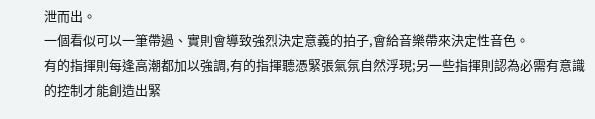泄而出。
一個看似可以一筆帶過、實則會導致強烈決定意義的拍子,會給音樂帶來決定性音色。
有的指揮則每逢高潮都加以強調,有的指揮聽憑緊張氣氛自然浮現;另一些指揮則認為必需有意識的控制才能創造出緊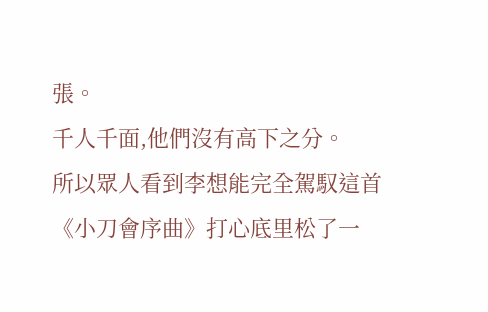張。
千人千面,他們沒有高下之分。
所以眾人看到李想能完全駕馭這首《小刀會序曲》打心底里松了一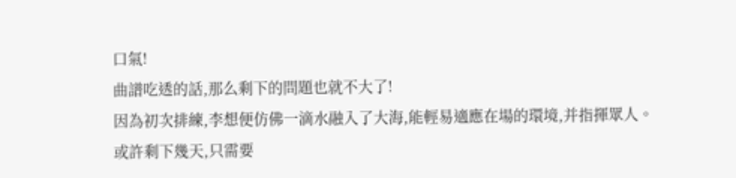口氣!
曲譜吃透的話,那么剩下的問題也就不大了!
因為初次排練,李想便仿佛一滴水融入了大海,能輕易適應在場的環境,并指揮眾人。
或許剩下幾天,只需要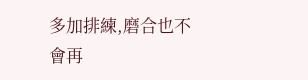多加排練,磨合也不會再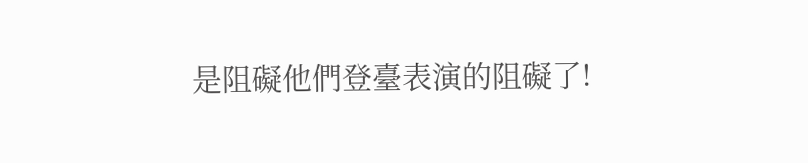是阻礙他們登臺表演的阻礙了!